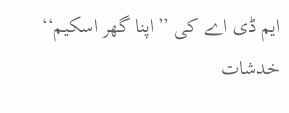ایم ڈی اے کی ’’اپنا گھر اسکیم‘‘ خدشات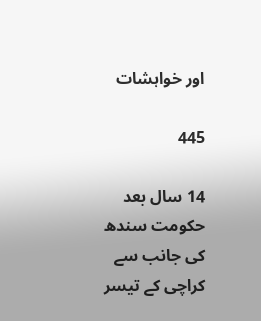اور خواہشات

445

14 سال بعد حکومت سندھ کی جانب سے کراچی کے تیسر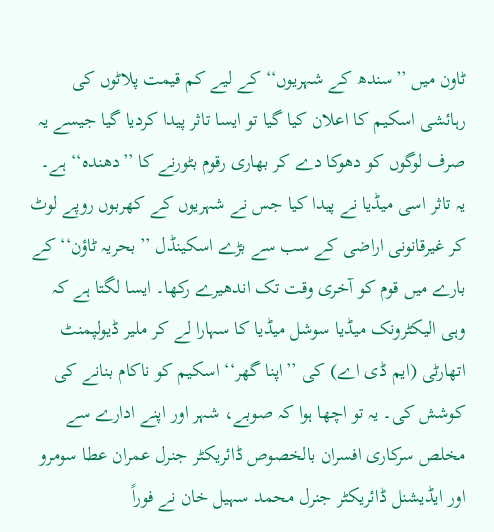ٹاون میں ’’سندھ کے شہریوں‘‘ کے لیے کم قیمت پلاٹوں کی رہائشی اسکیم کا اعلان کیا گیا تو ایسا تاثر پیدا کردیا گیا جیسے یہ صرف لوگوں کو دھوکا دے کر بھاری رقوم بٹورنے کا ’’دھندہ‘‘ ہے۔
یہ تاثر اسی میڈیا نے پیدا کیا جس نے شہریوں کے کھربوں روپے لوٹ کر غیرقانونی اراضی کے سب سے بڑے اسکینڈل ’’بحریہ ٹاؤن‘‘ کے بارے میں قوم کو آخری وقت تک اندھیرے رکھا۔ ایسا لگتا ہے کہ وہی الیکٹرونک میڈیا سوشل میڈیا کا سہارا لے کر ملیر ڈیولپمنٹ اتھارٹی (ایم ڈی اے) کی ’’اپنا گھر‘‘ اسکیم کو ناکام بنانے کی کوشش کی۔ یہ تو اچھا ہوا کہ صوبے، شہر اور اپنے ادارے سے مخلص سرکاری افسران بالخصوص ڈائریکٹر جنرل عمران عطا سومرو اور ایڈیشنل ڈائریکٹر جنرل محمد سہیل خان نے فوراً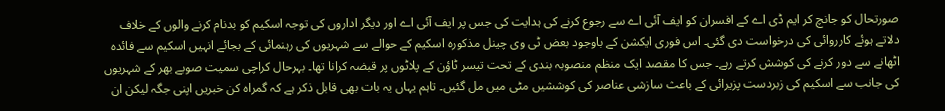صورتحال کو جانچ کر ایم ڈی اے کے افسران کو ایف آئی اے سے رجوع کرنے کی ہدایت کی جس پر ایف آئی اے اور دیگر اداروں کی توجہ اسکیم کو بدنام کرنے والوں کے خلاف دلاتے ہوئے کارروائی کی درخواست دی گئی۔ اس فوری ایکشن کے باوجود بعض ٹی وی چینل مذکورہ اسکیم کے حوالے سے شہریوں کی رہنمائی کے بجائے انہیں اسکیم سے فائدہ اٹھانے سے دور کرنے کی کوشش کرتے رہے۔ جس کا مقصد ایک منظم منصوبہ بندی کے تحت تیسر ٹاؤن کے پلاٹوں پر قبضہ کرانا تھا۔ بہرحال کراچی سمیت صوبے بھر کے شہریوں کی جانب سے اسکیم کی زبردست پزیرائی کے باعث سازشی عناصر کی کوششیں مٹی میں مل گئیں۔ تاہم یہاں یہ بات بھی قابل ذکر ہے کہ گمراہ کن خبریں اپنی جگہ لیکن ان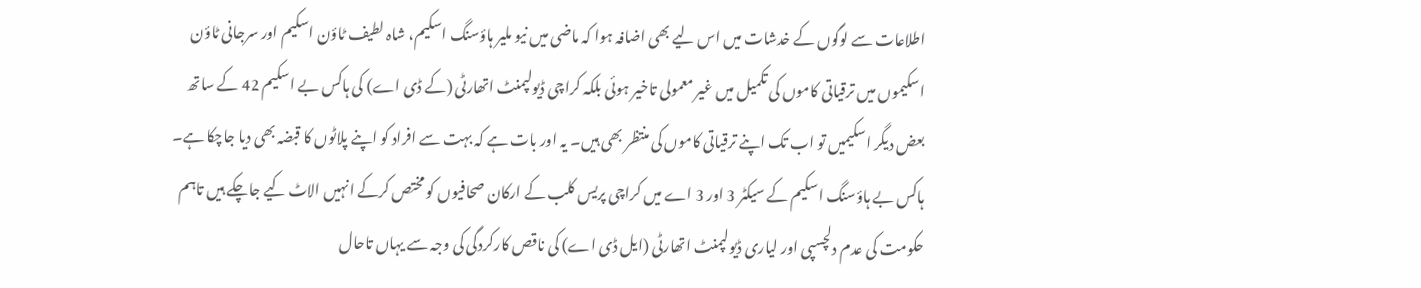اطلاعات سے لوگوں کے خدشات میں اس لیے بھی اضافہ ہوا کہ ماضی میں نیو ملیر ہاؤسنگ اسکیم، شاہ لطیف ٹاؤن اسکیم اور سرجانی ٹاؤن اسکیموں میں ترقیاتی کاموں کی تکمیل میں غیر معمولی تاخیر ہوئی بلکہ کراچی ڈیولپمنٹ اتھارٹی (کے ڈی اے) کی ہاکس بے اسکیم 42 کے ساتھ بعض دیگر اسکیمیں تو اب تک اپنے ترقیاتی کاموں کی منتظر بھی ہیں۔ یہ اور بات ہے کہ بہت سے افراد کو اپنے پلاٹوں کا قبضہ بھی دیا جاچکا ہے۔ ہاکس بے ہاؤسنگ اسکیم کے سیکٹر 3 اور 3 اے میں کراچی پریس کلب کے ارکان صحافیوں کو مختص کرکے انہیں الاٹ کیے جاچکے ہیں تاہم حکومت کی عدم دلچسپی اور لیاری ڈیولپمنٹ اتھارٹی (ایل ڈی اے) کی ناقص کارکردگی کی وجہ سے یہاں تاحال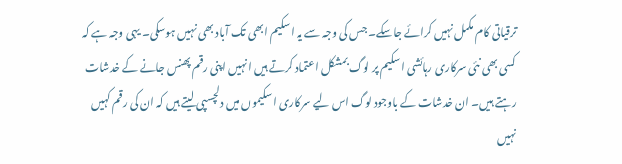ترقیاتی کام مکمل نہیں کرائے جاسکے۔ جس کی وجہ سے یہ اسکیم ابھی تک آباد بھی نہیں ہوسکی۔ یہی وجہ ہے کہ کسی بھی نئی سرکاری رہائشی اسکیم پر لوگ بمشکل اعتماد کرتے ہیں انہیں اپنی رقم پھنس جانے کے خدشات رہتے ہیں۔ ان خدشات کے باوجود لوگ اس لیے سرکاری اسکیموں میں دلچسپی لیتے ہیں کہ ان کی رقم کہیں نہیں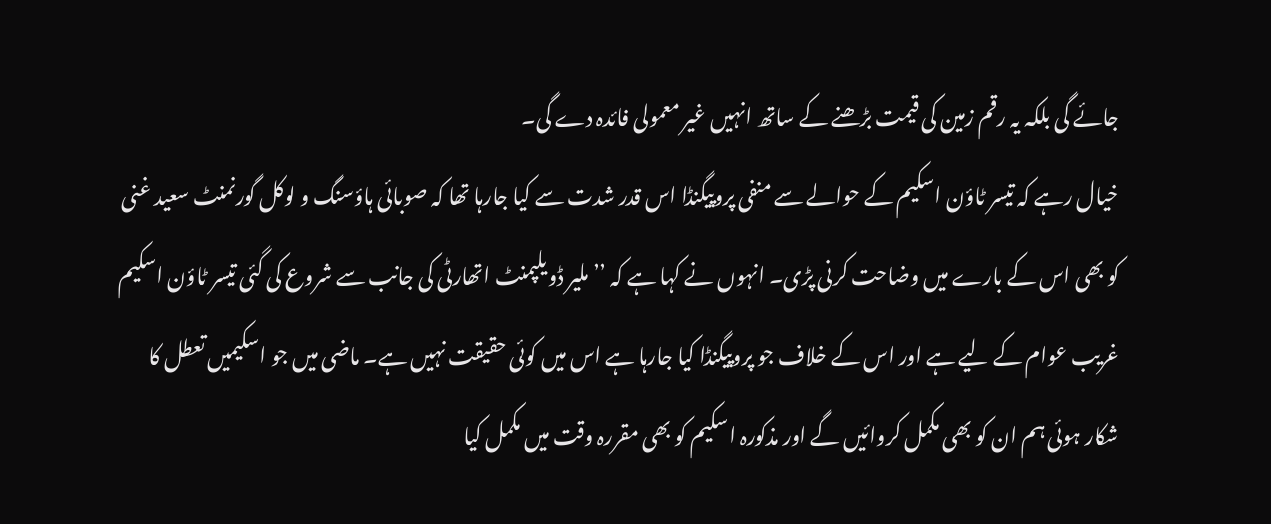جائے گی بلکہ یہ رقم زمین کی قیمت بڑھنے کے ساتھ انہیں غیر معمولی فائدہ دے گی۔
خیال رہے کہ تیسر ٹاؤن اسکیم کے حوالے سے منفی پروپیگنڈا اس قدر شدت سے کیا جارہا تھا کہ صوبائی ہاؤسنگ و لوکل گورنمنٹ سعید غنی کو بھی اس کے بارے میں وضاحت کرنی پڑی۔ انہوں نے کہا ہے کہ ’’ملیر ڈویلپمنٹ اتھارٹی کی جانب سے شروع کی گئی تیسر ٹاؤن اسکیم غریب عوام کے لیے ہے اور اس کے خلاف جو پروپیگنڈا کیا جارہا ہے اس میں کوئی حقیقت نہیں ہے۔ ماضی میں جو اسکیمیں تعطل کا شکار ہوئی ہم ان کو بھی مکمل کروائیں گے اور مذکورہ اسکیم کو بھی مقررہ وقت میں مکمل کیا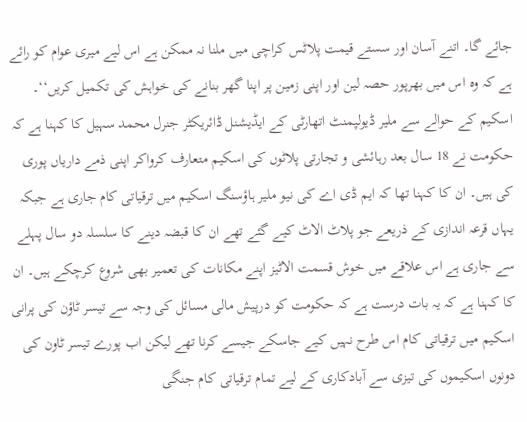جائے گا۔ اتنے آسان اور سستے قیمت پلاٹس کراچی میں ملنا نہ ممکن ہے اس لیے میری عوام کو رائے ہے کہ وہ اس میں بھرپور حصہ لین اور اپنی زمین پر اپنا گھر بنانے کی خواہش کی تکمیل کریں‘‘۔
اسکیم کے حوالے سے ملیر ڈیولپمنٹ اتھارٹی کے ایڈیشنل ڈائریکٹر جنرل محمد سہیل کا کہنا ہے کہ حکومت نے 18 سال بعد رہائشی و تجارتی پلاٹوں کی اسکیم متعارف کرواکر اپنی ذمے داریاں پوری کی ہیں۔ ان کا کہنا تھا کہ ایم ڈی اے کی نیو ملیر ہاؤسنگ اسکیم میں ترقیاتی کام جاری ہے جبکہ یہاں قرعہ اندازی کے ذریعے جو پلاٹ الاٹ کیے گئے تھے ان کا قبضہ دینے کا سلسلہ دو سال پہلے سے جاری ہے اس علاقے میں خوش قسمت الاٹیز اپنے مکانات کی تعمیر بھی شروع کرچکے ہیں۔ ان کا کہنا ہے کہ یہ بات درست ہے کہ حکومت کو درپیش مالی مسائل کی وجہ سے تیسر ٹاؤن کی پرانی اسکیم میں ترقیاتی کام اس طرح نہیں کیے جاسکے جیسے کرنا تھے لیکن اب پورے تیسر ٹاون کی دونوں اسکیموں کی تیزی سے آبادکاری کے لیے تمام ترقیاتی کام جنگی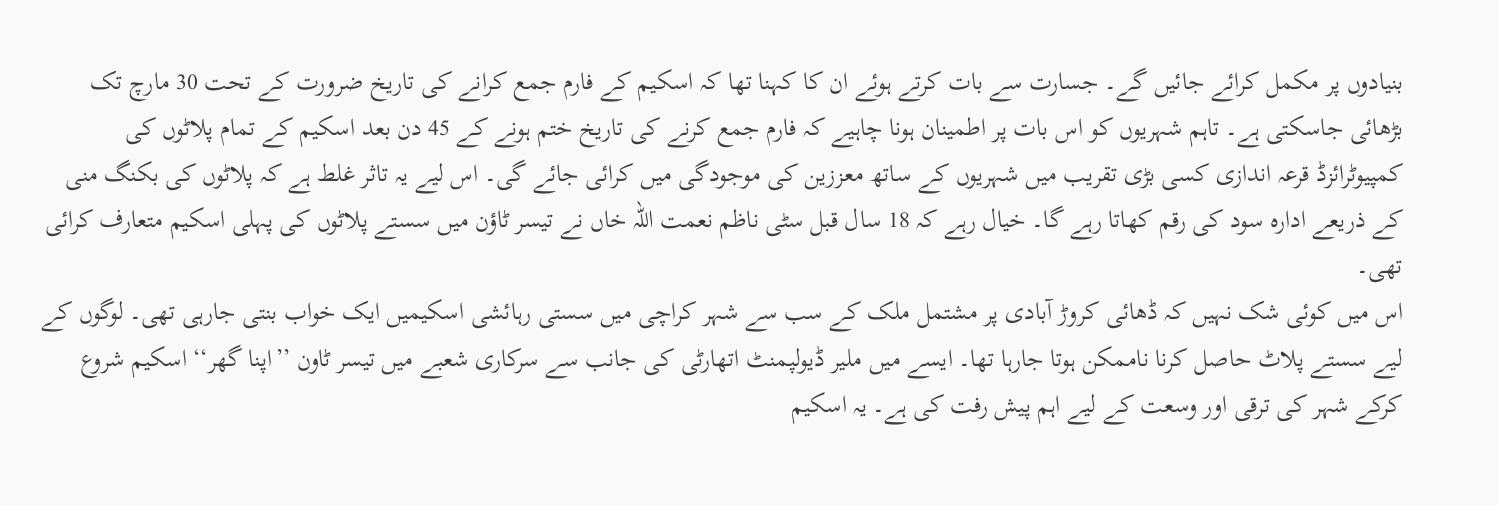بنیادوں پر مکمل کرائے جائیں گے۔ جسارت سے بات کرتے ہوئے ان کا کہنا تھا کہ اسکیم کے فارم جمع کرانے کی تاریخ ضرورت کے تحت 30 مارچ تک بڑھائی جاسکتی ہے۔ تاہم شہریوں کو اس بات پر اطمینان ہونا چاہیے کہ فارم جمع کرنے کی تاریخ ختم ہونے کے 45 دن بعد اسکیم کے تمام پلاٹوں کی کمپیوٹرائزڈ قرعہ اندازی کسی بڑی تقریب میں شہریوں کے ساتھ معززین کی موجودگی میں کرائی جائے گی۔ اس لیے یہ تاثر غلط ہے کہ پلاٹوں کی بکنگ منی کے ذریعے ادارہ سود کی رقم کھاتا رہے گا۔ خیال رہے کہ 18 سال قبل سٹی ناظم نعمت اللہ خاں نے تیسر ٹاؤن میں سستے پلاٹوں کی پہلی اسکیم متعارف کرائی تھی۔
اس میں کوئی شک نہیں کہ ڈھائی کروڑ آبادی پر مشتمل ملک کے سب سے شہر کراچی میں سستی رہائشی اسکیمیں ایک خواب بنتی جارہی تھی۔ لوگوں کے لیے سستے پلاٹ حاصل کرنا ناممکن ہوتا جارہا تھا۔ ایسے میں ملیر ڈیولپمنٹ اتھارٹی کی جانب سے سرکاری شعبے میں تیسر ٹاون ’’اپنا گھر‘‘ اسکیم شروع کرکے شہر کی ترقی اور وسعت کے لیے اہم پیش رفت کی ہے۔ یہ اسکیم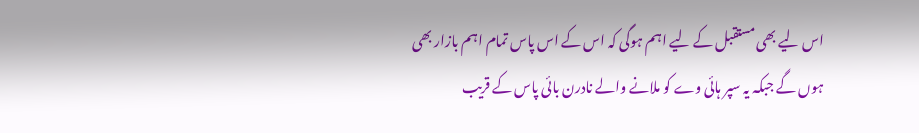اس لیے بھی مستقبل کے لیے اہم ہوگی کہ اس کے اس پاس تمام اہم بازار بھی ہوں گے جبکہ یہ سپر ہائی وے کو ملانے والے نادرن بائی پاس کے قریب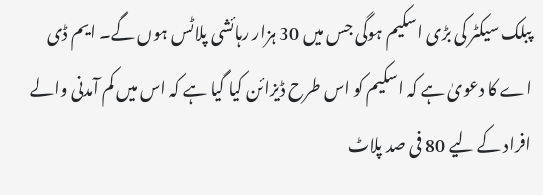پبلک سیکٹر کی بڑی اسکیم ہوگی جس میں 30 ہزار رہائشی پلاٹس ہوں گے۔ ایم ڈی اے کا دعویٰ ہے کہ اسکیم کو اس طرح ڈیزائن کیا گیا ہے کہ اس میں کم آمدنی والے افراد کے لیے 80 فی صد پلاٹ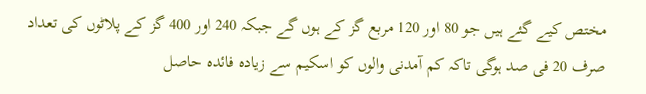مختص کیے گئے ہیں جو 80 اور 120 مربع گز کے ہوں گے جبکہ 240 اور 400 گز کے پلاٹوں کی تعداد صرف 20 فی صد ہوگی تاکہ کم آمدنی والوں کو اسکیم سے زیادہ فائدہ حاصل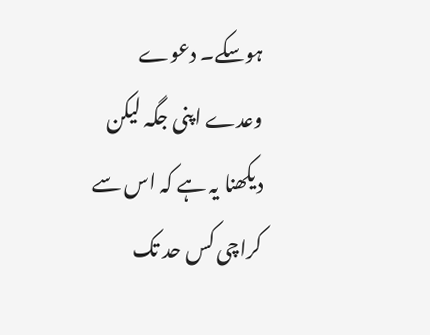ہوسکے۔ دعوے وعدے اپنی جگہ لیکن دیکھنا یہ ہے کہ اس سے کراچی کس حد تک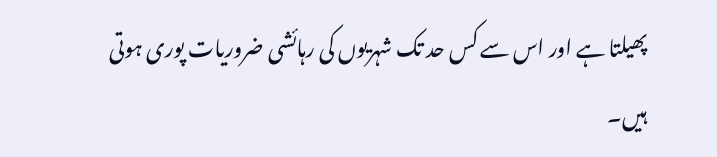پھیلتا ہے اور اس سے کس حد تک شہریوں کی رہائشی ضروریات پوری ہوتی ہیں۔